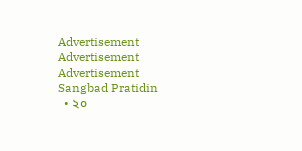Advertisement
Advertisement
Advertisement
Sangbad Pratidin
  • ২০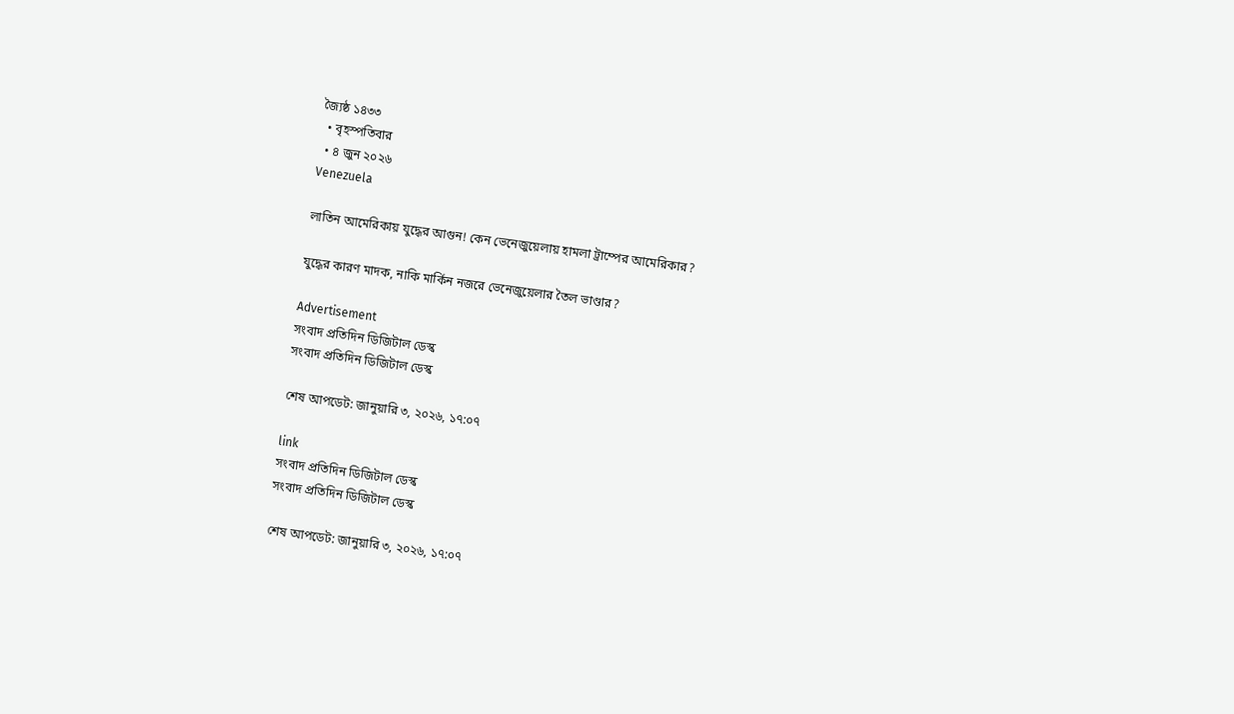জ্যৈষ্ঠ ১৪৩৩
  • বৃহস্পতিবার
  • ৪ জুন ২০২৬
Venezuela

লাতিন আমেরিকায় যুদ্ধের আগুন! কেন ভেনেজুয়েলায় হামলা ট্রাম্পের আমেরিকার?

যুদ্ধের কারণ মাদক, নাকি মার্কিন নজরে ভেনেজুয়েলার তৈল ভাণ্ডার?

Advertisement
সংবাদ প্রতিদিন ডিজিটাল ডেস্ক
সংবাদ প্রতিদিন ডিজিটাল ডেস্ক

শেষ আপডেট: জানুয়ারি ৩, ২০২৬, ১৭:০৭

link
সংবাদ প্রতিদিন ডিজিটাল ডেস্ক
সংবাদ প্রতিদিন ডিজিটাল ডেস্ক

শেষ আপডেট: জানুয়ারি ৩, ২০২৬, ১৭:০৭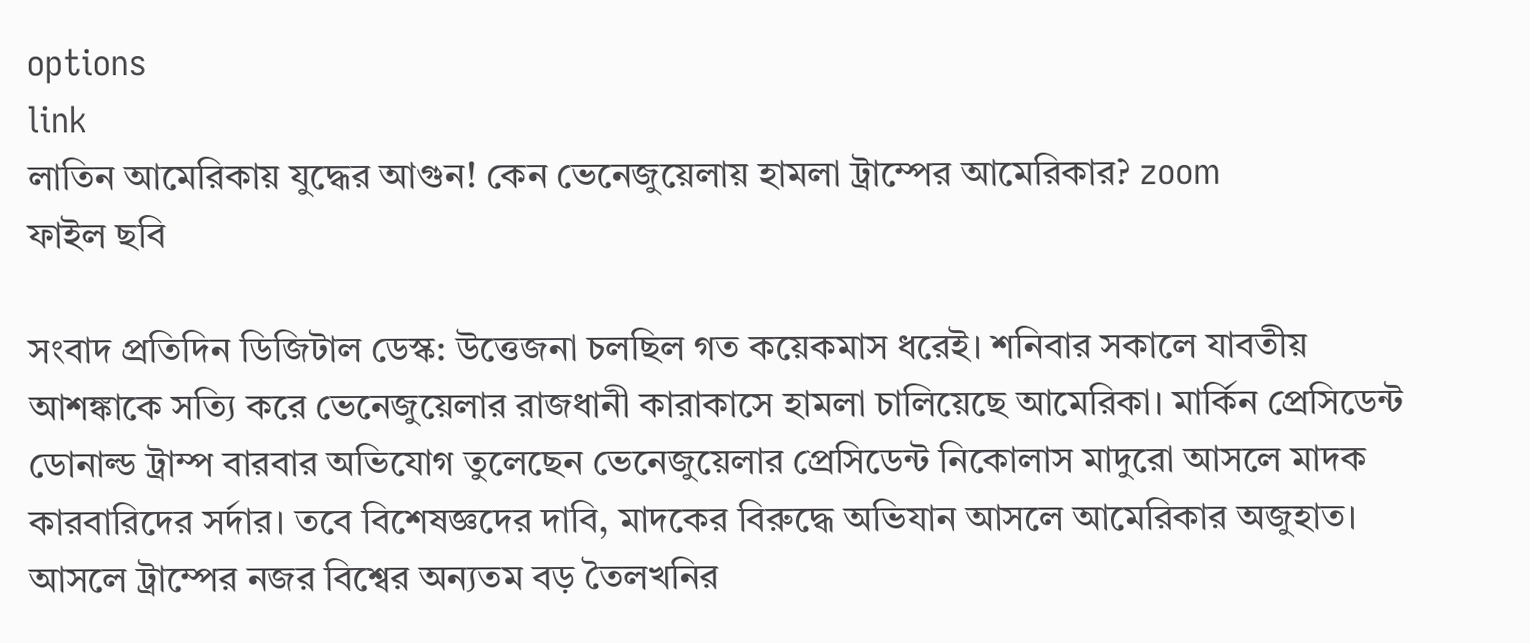options
link
লাতিন আমেরিকায় যুদ্ধের আগুন! কেন ভেনেজুয়েলায় হামলা ট্রাম্পের আমেরিকার? zoom
ফাইল ছবি

সংবাদ প্রতিদিন ডিজিটাল ডেস্ক: উত্তেজনা চলছিল গত কয়েকমাস ধরেই। শনিবার সকালে যাবতীয় আশঙ্কাকে সত্যি করে ভেনেজুয়েলার রাজধানী কারাকাসে হামলা চালিয়েছে আমেরিকা। মার্কিন প্রেসিডেন্ট ডোনাল্ড ট্রাম্প বারবার অভিযোগ তুলেছেন ভেনেজুয়েলার প্রেসিডেন্ট নিকোলাস মাদুরো আসলে মাদক কারবারিদের সর্দার। তবে বিশেষজ্ঞদের দাবি, মাদকের বিরুদ্ধে অভিযান আসলে আমেরিকার অজুহাত। আসলে ট্রাম্পের নজর বিশ্বের অন্যতম বড় তৈলখনির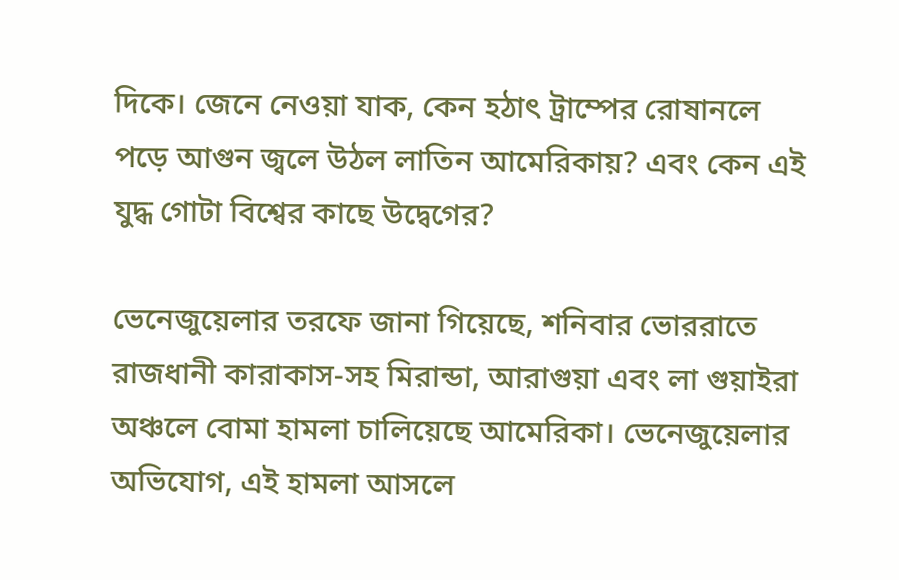দিকে। জেনে নেওয়া যাক, কেন হঠাৎ ট্রাম্পের রোষানলে পড়ে আগুন জ্বলে উঠল লাতিন আমেরিকায়? এবং কেন এই যুদ্ধ গোটা বিশ্বের কাছে উদ্বেগের?

ভেনেজুয়েলার তরফে জানা গিয়েছে, শনিবার ভোররাতে রাজধানী কারাকাস-সহ মিরান্ডা, আরাগুয়া এবং লা গুয়াইরা অঞ্চলে বোমা হামলা চালিয়েছে আমেরিকা। ভেনেজুয়েলার অভিযোগ, এই হামলা আসলে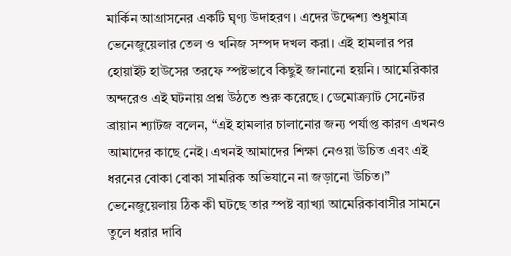মার্কিন আগ্রাসনের একটি ঘৃণ্য উদাহরণ। এদের উদ্দেশ্য শুধুমাত্র ভেনেজুয়েলার তেল ও খনিজ সম্পদ দখল করা। এই হামলার পর হোয়াইট হাউসের তরফে স্পষ্টভাবে কিছুই জানানো হয়নি। আমেরিকার অন্দরেও এই ঘটনায় প্রশ্ন উঠতে শুরু করেছে। ডেমোক্র্যাট সেনেটর ব্রায়ান শ্যাটজ বলেন, “এই হামলার চালানোর জন্য পর্যাপ্ত কারণ এখনও আমাদের কাছে নেই। এখনই আমাদের শিক্ষা নেওয়া উচিত এবং এই ধরনের বোকা বোকা সামরিক অভিযানে না জড়ানো উচিত।” ভেনেজুয়েলায় ঠিক কী ঘটছে তার স্পষ্ট ব্যাখ্যা আমেরিকাবাসীর সামনে তুলে ধরার দাবি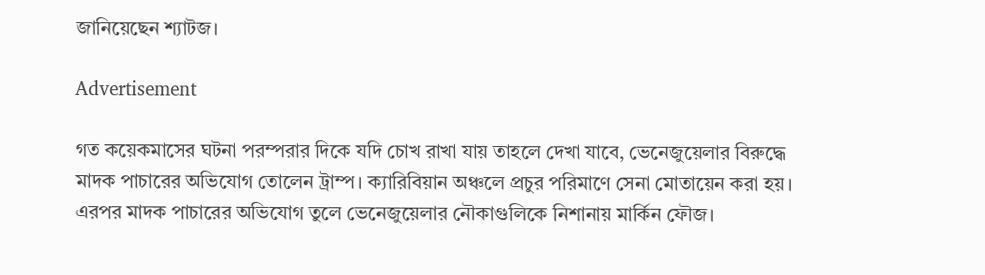জানিয়েছেন শ্যাটজ।

Advertisement

গত কয়েকমাসের ঘটনা পরম্পরার দিকে যদি চোখ রাখা যায় তাহলে দেখা যাবে, ভেনেজুয়েলার বিরুদ্ধে মাদক পাচারের অভিযোগ তোলেন ট্রাম্প। ক্যারিবিয়ান অঞ্চলে প্রচুর পরিমাণে সেনা মোতায়েন করা হয়। এরপর মাদক পাচারের অভিযোগ তুলে ভেনেজুয়েলার নৌকাগুলিকে নিশানায় মার্কিন ফৌজ।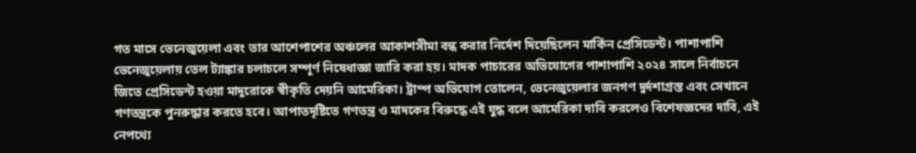গত মাসে ভেনেজুয়েলা এবং তার আশেপাশের অঞ্চলের আকাশসীমা বন্ধ করার নির্দেশ দিয়েছিলেন মার্কিন প্রেসিডেন্ট। পাশাপাশি ভেনেজুয়েলায় তেল ট্যাঙ্কার চলাচলে সম্পূর্ণ নিষেধাজ্ঞা জারি করা হয়। মাদক পাচারের অভিযোগের পাশাপাশি ২০২৪ সালে নির্বাচনে জিতে প্রেসিডেন্ট হওয়া মাদুরোকে স্বীকৃতি দেয়নি আমেরিকা। ট্রাম্প অভিযোগ তোলেন, ভেনেজুয়েলার জনগণ দুর্দশাগ্রস্ত এবং সেখানে গণতন্ত্রকে পুনরুদ্ধার করতে হবে। আপাতদৃষ্টিতে গণতন্ত্র ও মাদকের বিরুদ্ধে এই যুদ্ধ বলে আমেরিকা দাবি করলেও বিশেষজ্ঞদের দাবি, এই নেপথ্যে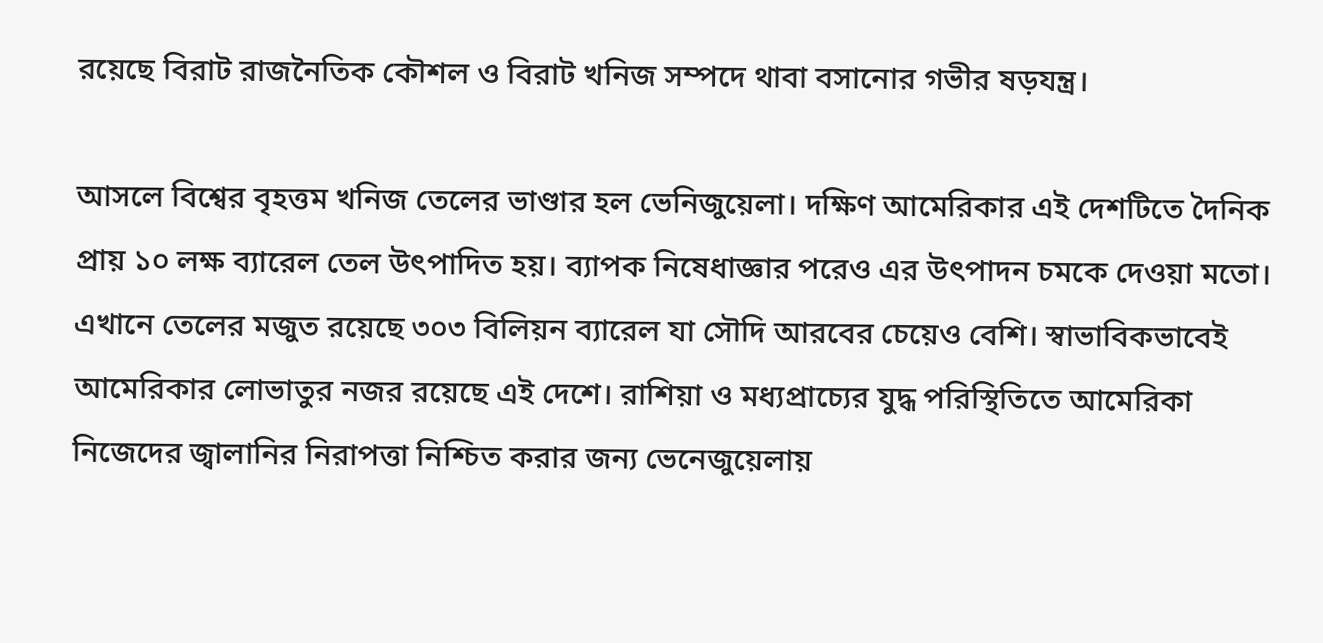রয়েছে বিরাট রাজনৈতিক কৌশল ও বিরাট খনিজ সম্পদে থাবা বসানোর গভীর ষড়যন্ত্র।

আসলে বিশ্বের বৃহত্তম খনিজ তেলের ভাণ্ডার হল ভেনিজুয়েলা। দক্ষিণ আমেরিকার এই দেশটিতে দৈনিক প্রায় ১০ লক্ষ ব্যারেল তেল উৎপাদিত হয়। ব্যাপক নিষেধাজ্ঞার পরেও এর উৎপাদন চমকে দেওয়া মতো। এখানে তেলের মজুত রয়েছে ৩০৩ বিলিয়ন ব্যারেল যা সৌদি আরবের চেয়েও বেশি। স্বাভাবিকভাবেই আমেরিকার লোভাতুর নজর রয়েছে এই দেশে। রাশিয়া ও মধ্যপ্রাচ্যের যুদ্ধ পরিস্থিতিতে আমেরিকা নিজেদের জ্বালানির নিরাপত্তা নিশ্চিত করার জন্য ভেনেজুয়েলায়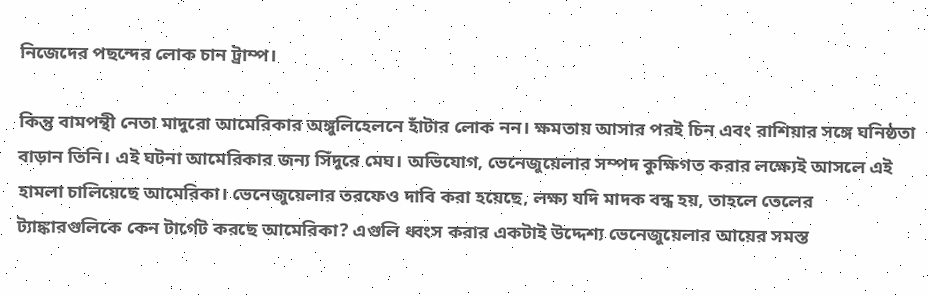নিজেদের পছন্দের লোক চান ট্রাম্প।

কিন্তু বামপন্থী নেতা মাদুরো আমেরিকার অঙ্গুলিহেলনে হাঁটার লোক নন। ক্ষমতায় আসার পরই চিন এবং রাশিয়ার সঙ্গে ঘনিষ্ঠতা বাড়ান তিনি। এই ঘটনা আমেরিকার জন্য সিঁদুরে মেঘ। অভিযোগ, ভেনেজুয়েলার সম্পদ কুক্ষিগত করার লক্ষ্যেই আসলে এই হামলা চালিয়েছে আমেরিকা। ভেনেজুয়েলার তরফেও দাবি করা হয়েছে, লক্ষ্য যদি মাদক বন্ধ হয়, তাহলে তেলের ট্যাঙ্কারগুলিকে কেন টার্গেট করছে আমেরিকা? এগুলি ধ্বংস করার একটাই উদ্দেশ্য ভেনেজুয়েলার আয়ের সমস্ত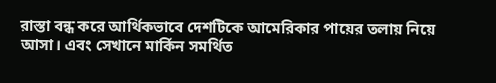রাস্তা বন্ধ করে আর্থিকভাবে দেশটিকে আমেরিকার পায়ের তলায় নিয়ে আসা। এবং সেখানে মার্কিন সমর্থিত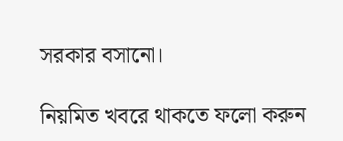সরকার বসানো।

নিয়মিত খবরে থাকতে ফলো করুন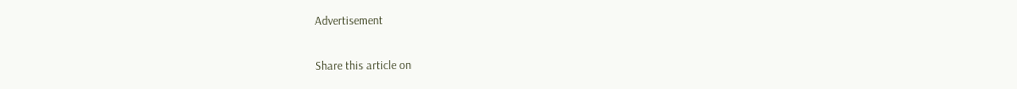Advertisement

Share this article on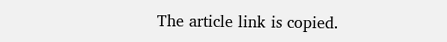The article link is copied.